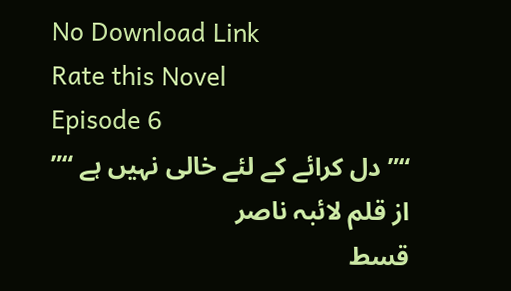No Download Link
Rate this Novel
Episode 6
“” دل کرائے کے لئے خالی نہیں ہے “”
از قلم لائبہ ناصر
قسط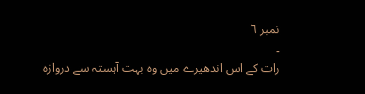نمبر ٦
۔
رات کے اس اندھیرے میں وہ بہت آہستہ سے دروازہ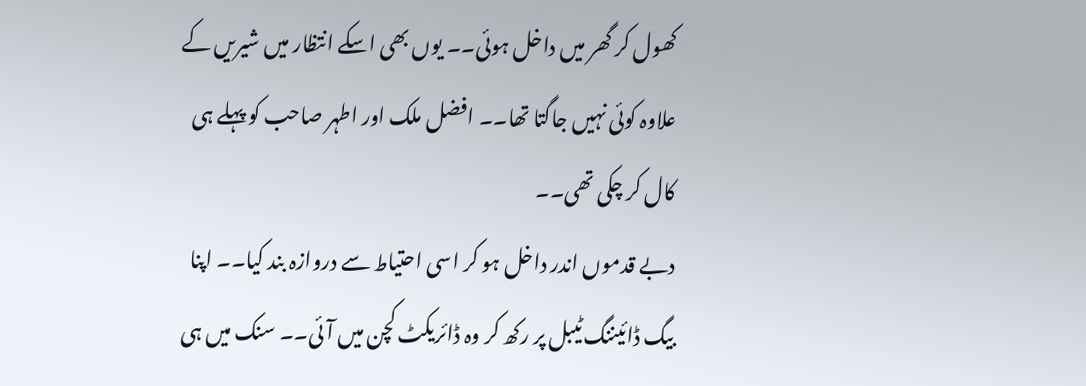کھول کر گھر میں داخل ہوئی۔۔ یوں بھی اسکے انتظار میں شیریں کے علاوہ کوئی نہیں جاگتا تھا۔۔ افضل ملک اور اطہر صاحب کو پہلے ہی کال کر چکی تھی۔۔
دبے قدموں اندر داخل ہو کر اسی احتیاط سے دروازہ بند کیا۔۔ اپنا بیگ ڈائیننگ ٹیبل پر رکھ کر وہ ڈائریکٹ کچن میں آئی۔۔ سنک میں ہی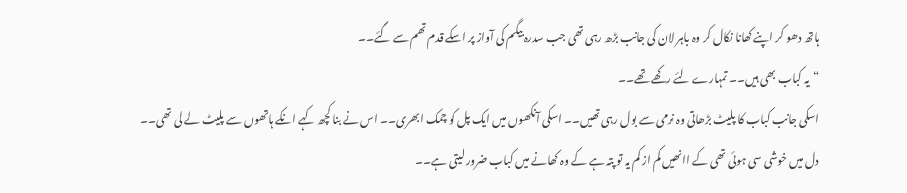ہاتھ دھو کر اپنے کھانا نکال کر وہ باہر لان کی جانب بڑھ رہی تھی جب سدرہ بیگم کی آواز پر اسکے قدم تھم سے گئے۔۔
“یہ کباب بھی ہیں۔۔ تمہارے لئے رکھے تھے۔۔
اسکی جانب کباب کا پلیٹ بڑھاتی وہ نرمی سے بول رہی تھیں۔۔ اسکی آنکھوں میں ایک پل کو چمک ابھری۔۔ اس نے بنا کچھ کہے انکے ہاتھوں سے پلیٹ لے لی تھی۔۔ دل میں خوشی سی ہوئی تھی کے اانھیں کم از کم یہ تو پتہ ہے کے وہ کھانے میں کباب ضرور لیتی ہے۔۔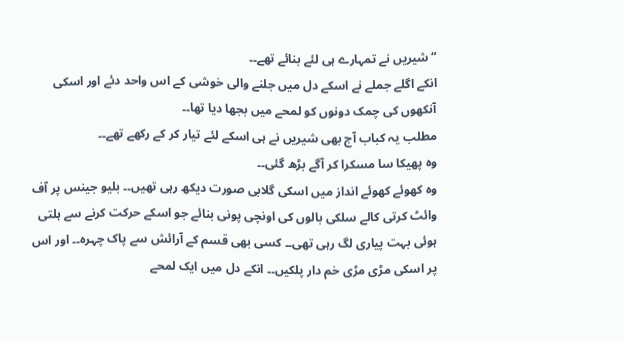“شیریں نے تمہارے ہی لئے بنائے تھے۔۔
انکے اگلے جملے نے اسکے دل میں جلنے والی خوشی کے اس واحد دئے اور اسکی آنکھوں کی چمک دونوں کو لمحے میں بجھا دیا تھا۔۔
مطلب یہ کباب آج بھی شیریں نے ہی اسکے لئے تیار کر کے رکھے تھے۔۔
وہ پھیکا سا مسکرا کر آگے بڑھ گئی۔۔
وہ کھوئے کھوئے انداز میں اسکی گلابی صورت دیکھ رہی تھیں۔۔ بلیو جینس پر آف وائٹ کرتی کالے سلکی بالوں کی اونچی پونی بنائے جو اسکے حرکت کرنے سے ہلتی ہوئی بہت پیاری لگ رہی تھی۔۔ کسی بھی قسم کے آرائش سے پاک چہرہ۔۔ اور اس پر اسکی مڑی مڑی خم دار پلکیں۔۔ انکے دل میں ایک لمحے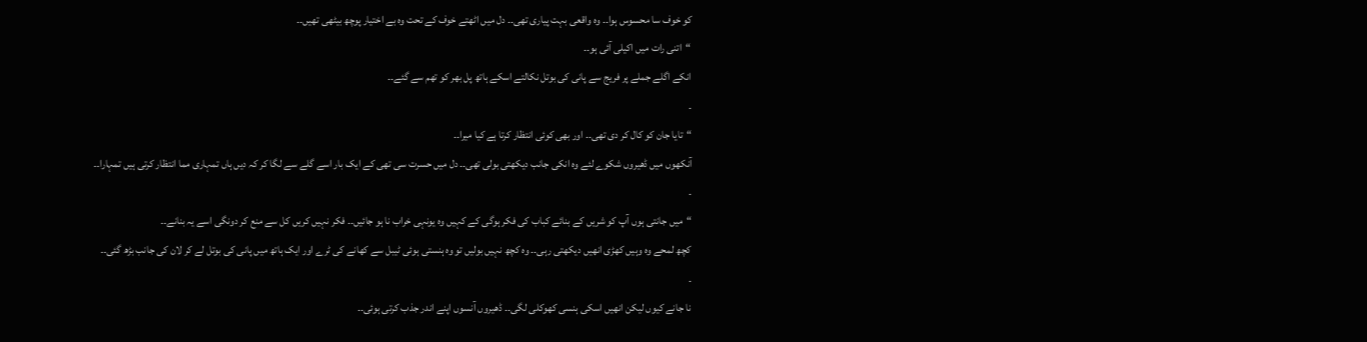کو خوف سا محسوس ہوا۔۔ وہ واقعی بہت پیاری تھی۔۔ دل میں اٹھتے خوف کے تحت وہ بے اختیار پوچھ بیٹھی تھیں۔۔
“اتنی رات میں اکیلی آئی ہو۔۔
انکے اگلے جملے پر فریج سے پانی کی بوتل نکالتے اسکے ہاتھ پل بھر کو تھم سے گئے۔۔
۔
“تایا جان کو کال کر دی تھی۔۔ اور بھی کوئی انتظار کرتا ہے کیا میرا۔۔
آنکھوں میں ڈھیروں شکوے لئے وہ انکی جانب دیکھتی بولی تھی۔۔ دل میں حسرت سی تھی کے ایک بار اسے گلے سے لگا کر کہ دیں ہاں تمہاری مما انتظار کرتی ہیں تمہارا۔۔
۔
“میں جانتی ہوں آپ کو شریں کے بنائے کباب کی فکر ہوگی کے کہیں وہ یونہی خراب نا ہو جائیں۔۔ فکر نہیں کریں کل سے منع کر دونگی اسے یہ بنانے۔۔
کچھ لمحے وہ وہیں کھڑی انھیں دیکھتی رہی۔۔ وہ کچھ نہیں بولیں تو وہ ہنستی ہوئی ٹیبل سے کھانے کی ٹرے اور ایک ہاتھ میں پانی کی بوتل لے کر لان کی جانب بڑھ گئی۔۔
۔
نا جانے کیوں لیکن انھیں اسکی ہنسی کھوکلی لگی۔۔ ڈھیروں آنسوں اپنے اندر جذب کرتی ہوئی۔۔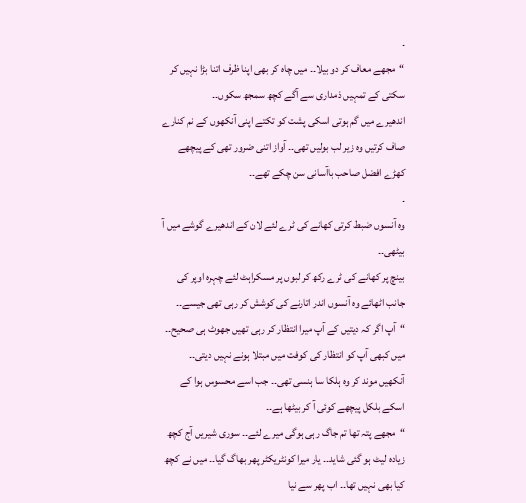۔
“مجھے معاف کر دو بیلا۔۔ میں چاہ کر بھی اپنا ظرف اتنا بڑا نہیں کر سکتی کے تمہیں ذمداری سے آگے کچھ سمجھ سکوں۔۔
اندھیرے میں گم ہوتی اسکی پشت کو تکتے اپنی آنکھوں کے نم کنارے صاف کرتیں وہ زیر لب بولیں تھی۔۔ آواز اتنی ضرور تھی کے پیچھے کھڑے افضل صاحب باآسانی سن چکے تھے۔۔
۔
وہ آنسوں ضبط کرتی کھانے کی ٹرے لئے لان کے اندھیرے گوشے میں آ بیٹھی۔۔
بینچ پر کھانے کی ٹرے رکھ کر لبوں پر مسکراہٹ لئے چہرہ اوپر کی جانب اٹھائے وہ آنسوں اندر اتارنے کی کوشش کر رہی تھی جیسے۔۔
“آپ اگر کہ دیتیں کے آپ میرا انتظار کر رہی تھیں جھوٹ ہی صحیح۔۔ میں کبھی آپ کو انتظار کی کوفت میں مبتلا ہونے نہیں دیتی۔۔
آنکھیں موند کر وہ ہلکا سا ہنسی تھی۔۔ جب اسے محسوس ہوا کے اسکے بلکل پیچھے کوئی آ کر بیٹھا ہے۔۔
“مجھے پتہ تھا تم جاگ رہی ہوگی میرے لئے۔۔ سوری شیریں آج کچھ زیادہ لیٹ ہو گئی شاید۔۔ یار میرا کونٹریکٹر پھر بھاگ گیا۔۔ میں نے کچھ کیا بھی نہیں تھا۔۔ اب پھر سے نیا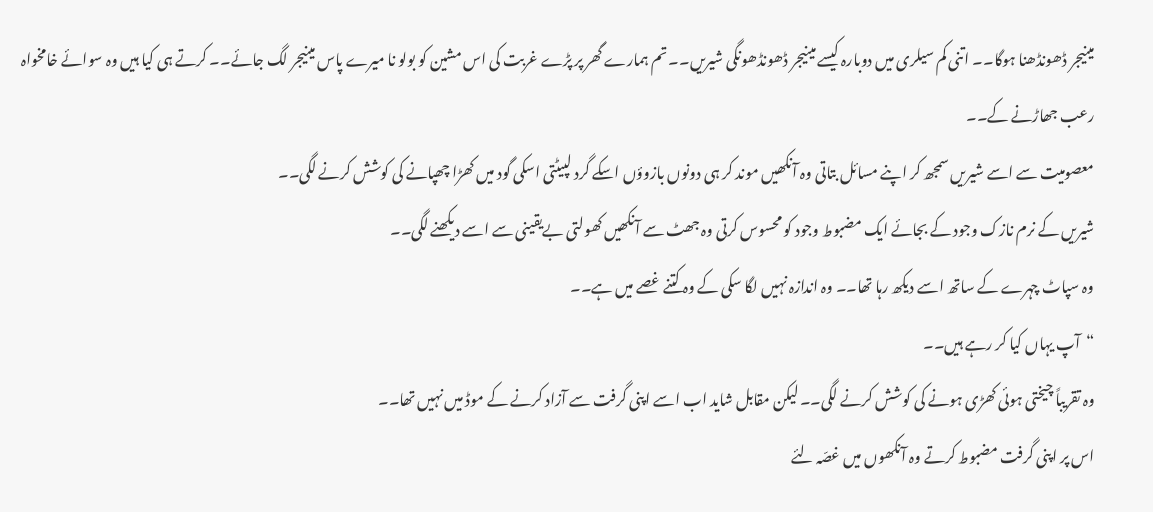مینیجر ڈھونڈھنا ہوگا۔۔ اتنی کم سیلری میں دوبارہ کیسے مینیجر ڈھونڈھونگی شیریں۔۔ تم ہمارے گھر پر پڑے غربت کی اس مشین کو بولو نا میرے پاس مینیجر لگ جائے۔۔ کرتے ہی کیا ہیں وہ سوائے خامخواہ رعب جھاڑنے کے۔۔
معصومیت سے اسے شیریں سمجھ کر اپنے مسائل بتاتی وہ آنکھیں موند کر ہی دونوں بازوؤں اسکے گرد لپیٹتی اسکی گود میں کھڑا چھپانے کی کوشش کرنے لگی۔۔
شیریں کے نرم نازک وجود کے بجائے ایک مضبوط وجود کو محسوس کرتی وہ جھٹ سے آنکھیں کھولتی بےیقینی سے اسے دیکھنے لگی۔۔
وہ سپاٹ چہرے کے ساتھ اسے دیکھ رہا تھا۔۔ وہ اندازہ نہیں لگا سکی کے وہ کتنے غصے میں ہے۔۔
“آپ یہاں کیا کر رہے ہیں۔۔
وہ تقریباً چیختی ہوئی کھڑی ہونے کی کوشش کرنے لگی۔۔ لیکن مقابل شاید اب اسے اپنی گرفت سے آزاد کرنے کے موڈ میں نہیں تھا۔۔
اس پر اپنی گرفت مضبوط کرتے وہ آنکھوں میں غصّہ لئے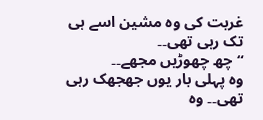غربت کی وہ مشین اسے ہی تک رہی تھی۔۔
“چھ چھوڑیں مجھے۔۔
وہ پہلی بار یوں جھجھک رہی تھی۔۔ وہ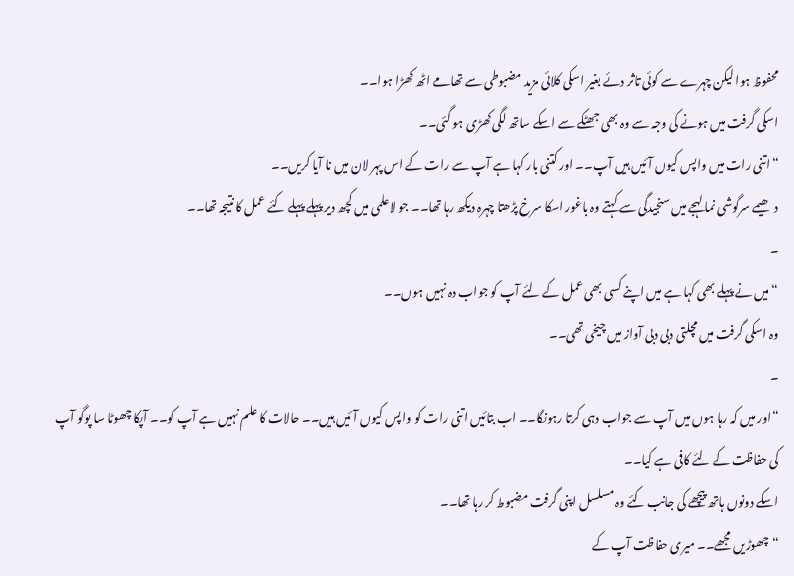محفوظ ہوا لیکن چہرے سے کوئی تاثر دئے بغیر اسکی کلائی مزید مضبوطی سے تھامے اٹھ کھڑا ہوا۔۔
اسکی گرفت میں ہونے کی وجہ سے وہ بھی جھٹکے سے اسکے ساتھ لگی کھڑی ہو گئی۔۔
“اتنی رات میں واپس کیوں آئیں ہیں آپ۔۔ اور کتنی بار کہا ہے آپ سے رات کے اس پہر لان میں نا آیا کریں۔۔
دھیمے سرگوشی نما لہجے میں سنجیدگی سے کہتے وہ باغور اسکا سرخ پڑھتا چہرہ دیکھ رہا تھا۔۔ جو لاعلمی میں کچھ دیر پہلے پہلے کئے عمل کا نتیجہ تھا۔۔
۔
“میں نے پہلے بھی کہا ہے میں اپنے کسی بھی عمل کے لئے آپ کو جواب دہ نہیں ہوں۔۔
وہ اسکی گرفت میں مچلتی دبی دبی آواز میں چیخی تھی۔۔
۔
“اور میں کہ رہا ہوں میں آپ سے جواب دہی کرتا رہونگا۔۔ اب بتائیں اتنی رات کو واپس کیوں آئیں ہیں۔۔ حالات کا علم نہیں ہے آپ کو۔۔ آپکا چھوٹا سا پوگو آپ کی حفاظت کے لئے کافی ہے کیا۔۔
اسکے دونوں ہاتھ پیچھے کی جانب کئے وہ مسلسل اپنی گرفت مضبوط کر رہا تھا۔۔
“چھوڑیں مجھے۔۔ میری حفاظت آپ کے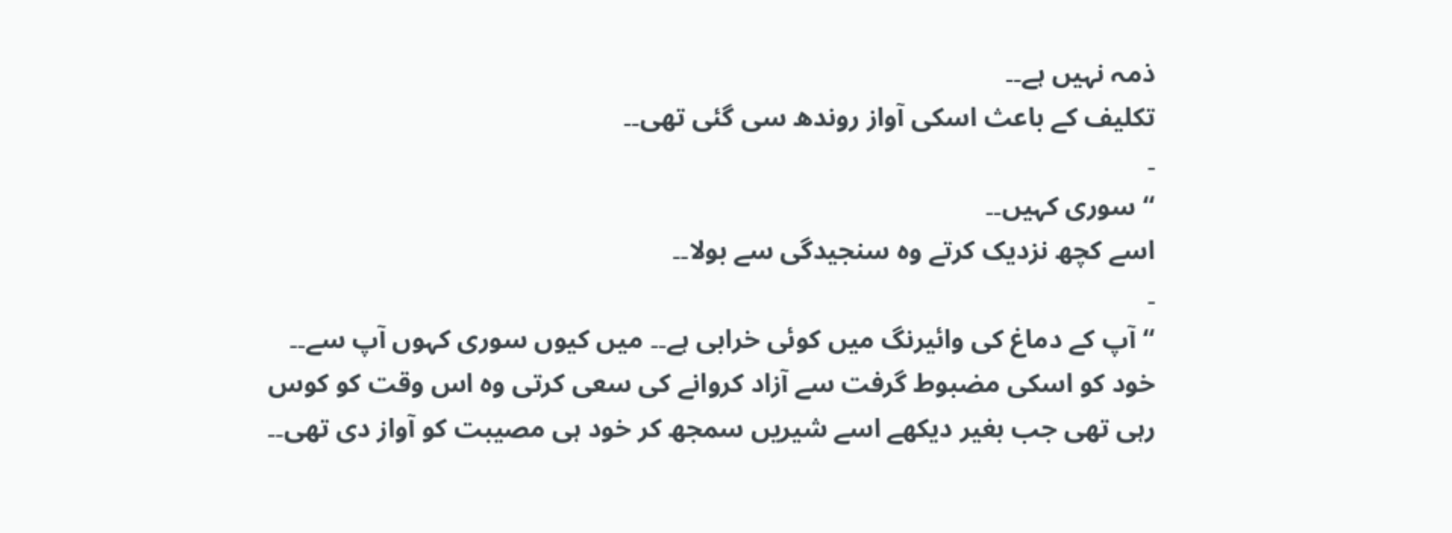ذمہ نہیں ہے۔۔
تکلیف کے باعث اسکی آواز روندھ سی گئی تھی۔۔
۔
“سوری کہیں۔۔
اسے کچھ نزدیک کرتے وہ سنجیدگی سے بولا۔۔
۔
“آپ کے دماغ کی وائیرنگ میں کوئی خرابی ہے۔۔ میں کیوں سوری کہوں آپ سے۔۔
خود کو اسکی مضبوط گرفت سے آزاد کروانے کی سعی کرتی وہ اس وقت کو کوس رہی تھی جب بغیر دیکھے اسے شیریں سمجھ کر خود ہی مصیبت کو آواز دی تھی۔۔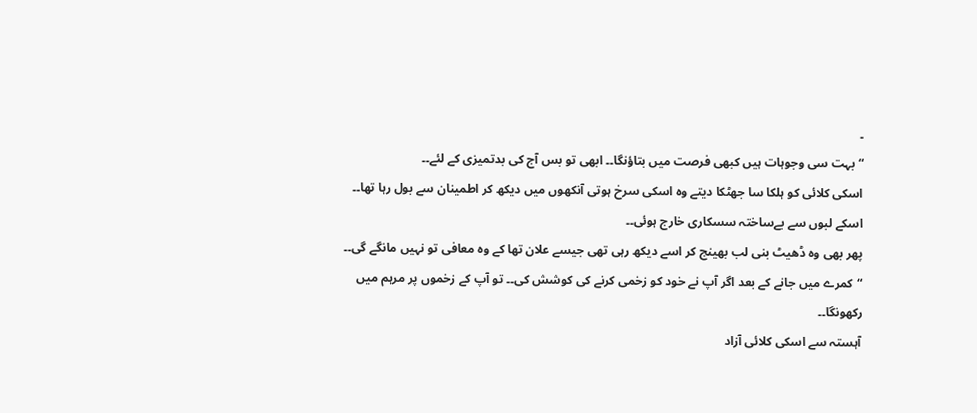۔
“بہت سی وجوہات ہیں کبھی فرصت میں بتاؤنگا۔۔ ابھی تو بس آج کی بدتمیزی کے لئے۔۔
اسکی کلائی کو ہلکا سا جھٹکا دیتے وہ اسکی سرخ ہوتی آنکھوں میں دیکھ کر اطمینان سے بول رہا تھا۔۔
اسکے لبوں سے بےساختہ سسکاری خارج ہوئی۔۔
پھر بھی وہ ڈھیٹ بنی لب بھینج کر اسے دیکھ رہی تھی جیسے علان تھا کے وہ معافی تو نہیں مانگے گی۔۔
“کمرے میں جانے کے بعد اگر آپ نے خود کو زخمی کرنے کی کوشش کی۔۔ تو آپ کے زخموں پر مرہم میں رکھونگا۔۔
آہستہ سے اسکی کلائی آزاد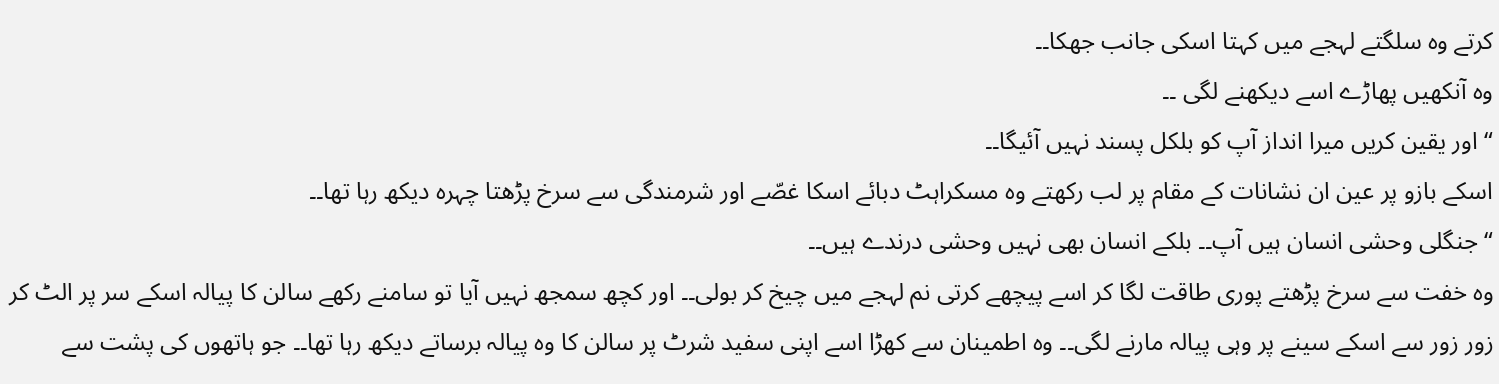کرتے وہ سلگتے لہجے میں کہتا اسکی جانب جھکا۔۔
وہ آنکھیں پھاڑے اسے دیکھنے لگی ۔۔
“اور یقین کریں میرا انداز آپ کو بلکل پسند نہیں آئیگا۔۔
اسکے بازو پر عین ان نشانات کے مقام پر لب رکھتے وہ مسکراہٹ دبائے اسکا غصّے اور شرمندگی سے سرخ پڑھتا چہرہ دیکھ رہا تھا۔۔
“جنگلی وحشی انسان ہیں آپ۔۔ بلکے انسان بھی نہیں وحشی درندے ہیں۔۔
وہ خفت سے سرخ پڑھتے پوری طاقت لگا کر اسے پیچھے کرتی نم لہجے میں چیخ کر بولی۔۔ اور کچھ سمجھ نہیں آیا تو سامنے رکھے سالن کا پیالہ اسکے سر پر الٹ کر زور زور سے اسکے سینے پر وہی پیالہ مارنے لگی۔۔ وہ اطمینان سے کھڑا اسے اپنی سفید شرٹ پر سالن کا وہ پیالہ برساتے دیکھ رہا تھا۔۔ جو ہاتھوں کی پشت سے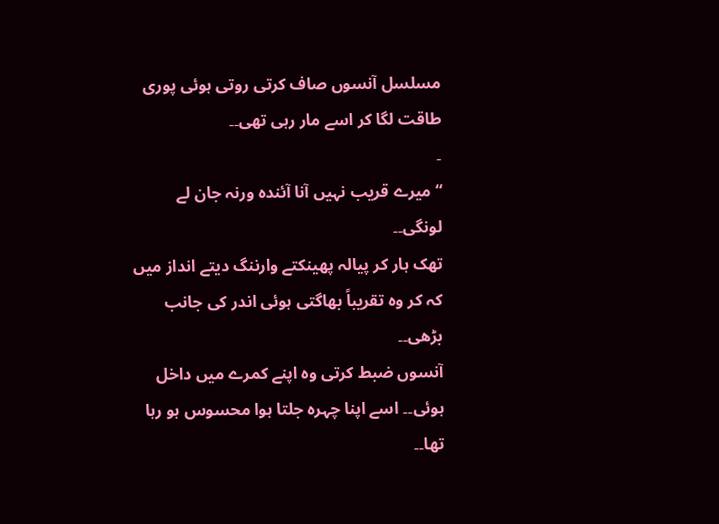مسلسل آنسوں صاف کرتی روتی ہوئی پوری طاقت لگا کر اسے مار رہی تھی۔۔
۔
“میرے قریب نہیں آنا آئندہ ورنہ جان لے لونگی۔۔
تھک ہار کر پیالہ پھینکتے وارننگ دیتے انداز میں کہ کر وہ تقریباً بھاگتی ہوئی اندر کی جانب بڑھی۔۔
آنسوں ضبط کرتی وہ اپنے کمرے میں داخل ہوئی۔۔ اسے اپنا چہرہ جلتا ہوا محسوس ہو رہا تھا۔۔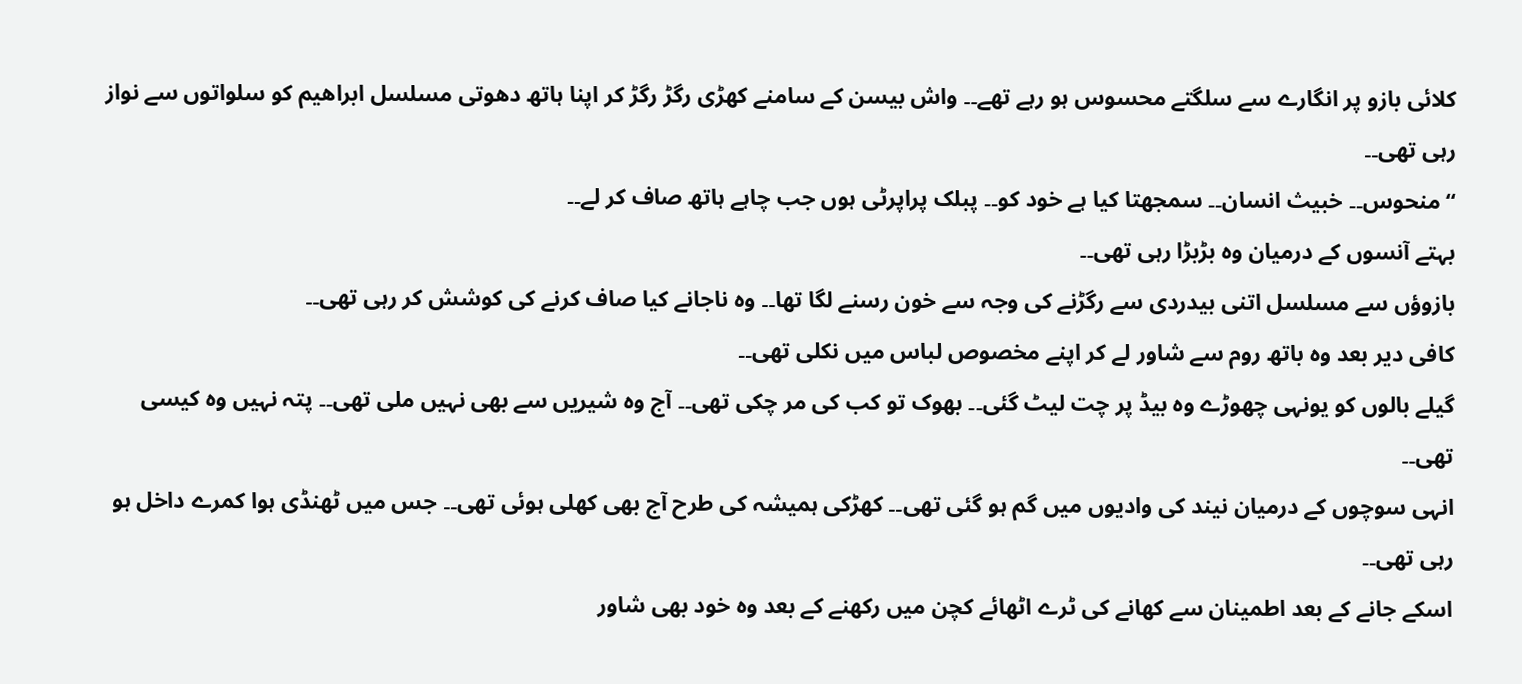کلائی بازو پر انگارے سے سلگتے محسوس ہو رہے تھے۔۔ واش بیسن کے سامنے کھڑی رگڑ رگڑ کر اپنا ہاتھ دھوتی مسلسل ابراھیم کو سلواتوں سے نواز رہی تھی۔۔
“منحوس۔۔ خبیث انسان۔۔ سمجھتا کیا ہے خود کو۔۔ پبلک پراپرٹی ہوں جب چاہے ہاتھ صاف کر لے۔۔
بہتے آنسوں کے درمیان وہ بڑبڑا رہی تھی۔۔
بازوؤں سے مسلسل اتنی بیدردی سے رگڑنے کی وجہ سے خون رسنے لگا تھا۔۔ وہ ناجانے کیا صاف کرنے کی کوشش کر رہی تھی۔۔
کافی دیر بعد وہ باتھ روم سے شاور لے کر اپنے مخصوص لباس میں نکلی تھی۔۔
گیلے بالوں کو یونہی چھوڑے وہ بیڈ پر چت لیٹ گئی۔۔ بھوک تو کب کی مر چکی تھی۔۔ آج وہ شیریں سے بھی نہیں ملی تھی۔۔ پتہ نہیں وہ کیسی تھی۔۔
انہی سوچوں کے درمیان نیند کی وادیوں میں گم ہو گئی تھی۔۔ کھڑکی ہمیشہ کی طرح آج بھی کھلی ہوئی تھی۔۔ جس میں ٹھنڈی ہوا کمرے داخل ہو رہی تھی۔۔
اسکے جانے کے بعد اطمینان سے کھانے کی ٹرے اٹھائے کچن میں رکھنے کے بعد وہ خود بھی شاور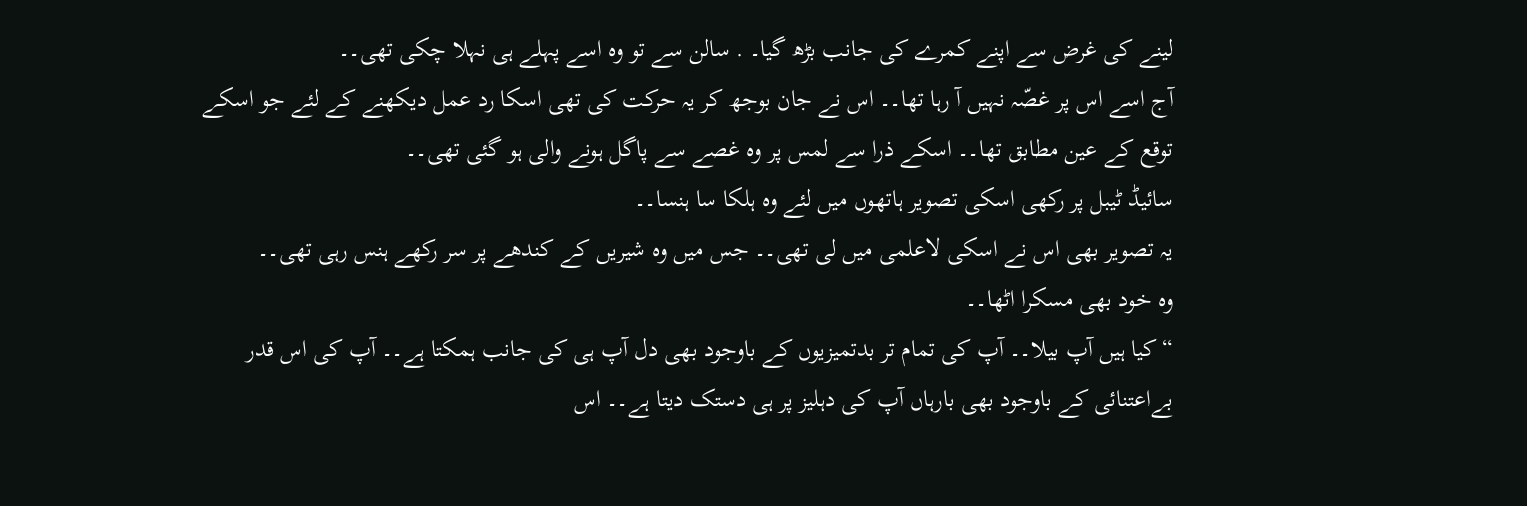لینے کی غرض سے اپنے کمرے کی جانب بڑھ گیا۔ . سالن سے تو وہ اسے پہلے ہی نہلا چکی تھی۔۔
آج اسے اس پر غصّہ نہیں آ رہا تھا۔۔ اس نے جان بوجھ کر یہ حرکت کی تھی اسکا رد عمل دیکھنے کے لئے جو اسکے توقع کے عین مطابق تھا۔۔ اسکے ذرا سے لمس پر وہ غصے سے پاگل ہونے والی ہو گئی تھی۔۔
سائیڈ ٹیبل پر رکھی اسکی تصویر ہاتھوں میں لئے وہ ہلکا سا ہنسا۔۔
یہ تصویر بھی اس نے اسکی لاعلمی میں لی تھی۔۔ جس میں وہ شیریں کے کندھے پر سر رکھے ہنس رہی تھی۔۔
وہ خود بھی مسکرا اٹھا۔۔
“کیا ہیں آپ بیلا۔۔ آپ کی تمام تر بدتمیزیوں کے باوجود بھی دل آپ ہی کی جانب ہمکتا ہے۔۔ آپ کی اس قدر بےاعتنائی کے باوجود بھی بارہاں آپ کی دہلیز پر ہی دستک دیتا ہے۔۔ اس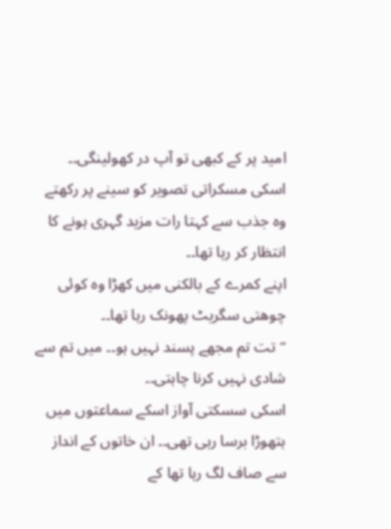امید پر کے کبھی تو آپ در کھولینگی۔۔
اسکی مسکراتی تصویر کو سینے پر رکھتے وہ جذب سے کہتا رات مزید گہری ہونے کا انتظار کر رہا تھا۔۔
اپنے کمرے کے بالکنی میں کھڑا وہ کوئی چوھتی سگریٹ پھونک رہا تھا۔۔
“تت تم مجھے پسند نہیں ہو۔۔ میں تم سے شادی نہیں کرنا چاہتی۔۔
اسکی سسکتی آواز اسکے سماعتوں میں ہتھوڑا برسا رہی تھی۔۔ ان خاتوں کے انداز سے صاف لگ رہا تھا کے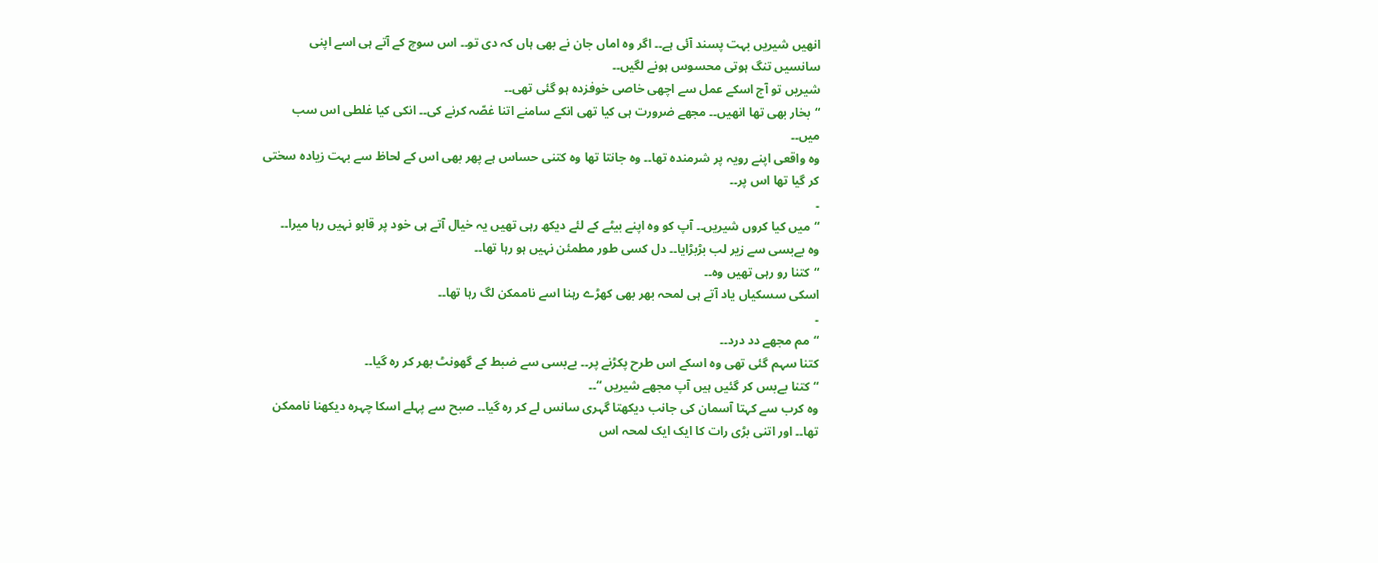انھیں شیریں بہت پسند آئی ہے۔۔ اگر وہ اماں جان نے بھی ہاں کہ دی تو۔۔ اس سوچ کے آتے ہی اسے اپنی سانسیں تنگ ہوتی محسوس ہونے لگیں۔۔
شیریں تو آج اسکے عمل سے اچھی خاصی خوفزدہ ہو گئی تھی۔۔
“بخار بھی تھا انھیں۔۔ مجھے ضرورت ہی کیا تھی انکے سامنے اتنا غصّہ کرنے کی۔۔ انکی کیا غلطی اس سب میں۔۔
وہ واقعی اپنے رویہ پر شرمندہ تھا۔۔ وہ جانتا تھا وہ کتنی حساس ہے پھر بھی اس کے لحاظ سے بہت زیادہ سختی کر گیا تھا اس پر۔۔
۔
“میں کیا کروں شیریں۔۔ آپ کو وہ اپنے بیٹے کے لئے دیکھ رہی تھیں یہ خیال آتے ہی خود پر قابو نہیں رہا میرا۔۔
وہ بےبسی سے زیر لب بڑبڑایا۔۔ دل کسی طور مطمئن نہیں ہو رہا تھا۔۔
“کتنا رو رہی تھیں وہ۔۔
اسکی سسکیاں یاد آتے ہی لمحہ بھر بھی کھڑے رہنا اسے ناممکن لگ رہا تھا۔۔
۔
“مم مجھے دد درد۔۔
کتنا سہم گئی تھی وہ اسکے اس طرح پکڑنے پر۔۔ بےبسی سے ضبط کے گھونٹ بھر کر رہ گیا۔۔
“کتنا بےبس کر گئیں ہیں آپ مجھے شیریں “۔۔
وہ کرب سے کہتا آسمان کی جانب دیکھتا گہری سانس لے کر رہ گیا۔۔ صبح سے پہلے اسکا چہرہ دیکھنا ناممکن تھا۔۔ اور اتنی بڑی رات کا ایک ایک لمحہ اس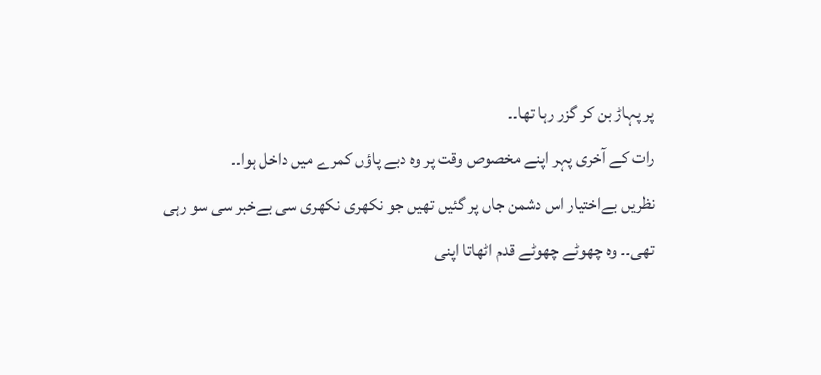پر پہاڑ بن کر گزر رہا تھا۔۔
رات کے آخری پہر اپنے مخصوص وقت پر وہ دبے پاؤں کمرے میں داخل ہوا۔۔
نظریں بےاختیار اس دشمن جاں پر گئیں تھیں جو نکھری نکھری سی بےخبر سی سو رہی تھی۔۔ وہ چھوٹے چھوٹے قدم اٹھاتا اپنی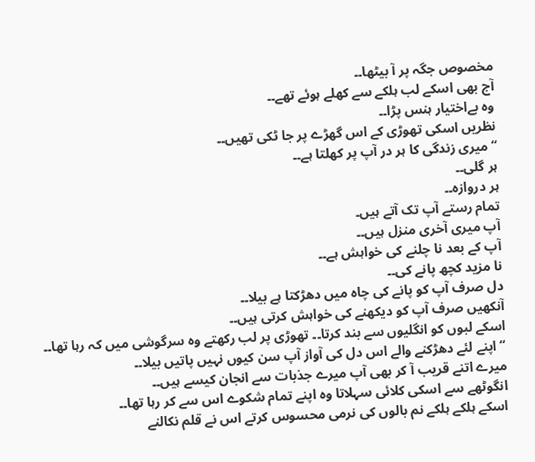مخصوص جگہ پر آ بیٹھا۔۔
آج بھی اسکے لب ہلکے سے کھلے ہوئے تھے۔۔
وہ بےاختیار ہنس پڑا۔۔
نظریں اسکی تھوڑی کے اس گھڑے پر جا ٹکی تھیں۔۔
“میری زندگی کا ہر در آپ پر کھلتا ہے۔۔
ہر گلی۔۔
ہر دروازہ۔۔
تمام رستے آپ تک آتے ہیں۔
آپ میری آخری منزل ہیں۔۔
آپ کے بعد نا چلنے کی خواہش ہے۔۔
نا مزید کچھ پانے کی۔۔
دل صرف آپ کو پانے کی چاہ میں دھڑکتا ہے بیلا۔۔
آنکھیں صرف آپ کو دیکھنے کی خواہش کرتی ہیں۔۔
اسکے لبوں کو انگلیوں سے بند کرتا۔۔ تھوڑی پر لب رکھتے وہ سرگوشی میں کہ رہا تھا۔۔
“اپنے لئے دھڑکنے والے اس دل کی آواز آپ سن کیوں نہیں پاتیں بیلا۔۔
میرے اتنے قریب آ کر بھی آپ میرے جذبات سے انجان کیسے ہیں۔۔
انگوٹھے سے اسکی کلائی سہلاتا وہ اپنے تمام شکوے اس سے کر رہا تھا۔۔
اسکے ہلکے ہلکے نم بالوں کی نرمی محسوس کرتے اس نے قلم نکالنے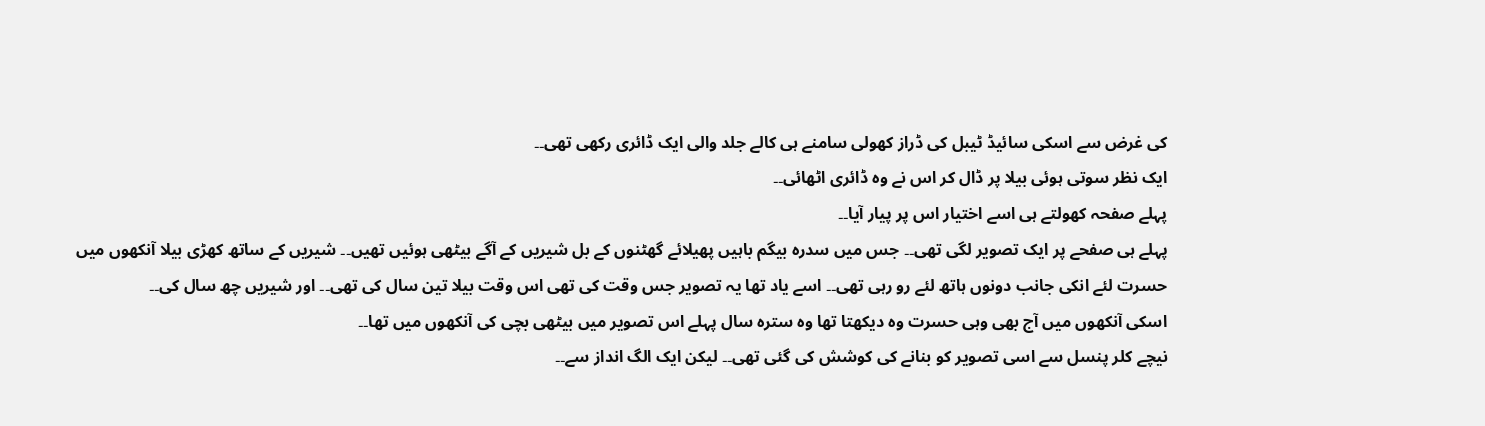کی غرض سے اسکی سائیڈ ٹیبل کی ڈراز کھولی سامنے ہی کالے جلد والی ایک ڈائری رکھی تھی۔۔
ایک نظر سوتی ہوئی بیلا پر ڈال کر اس نے وہ ڈائری اٹھائی۔۔
پہلے صفحہ کھولتے ہی اسے اختیار اس پر پیار آیا۔۔
پہلے ہی صفحے پر ایک تصویر لگی تھی۔۔ جس میں سدرہ بیگم باہیں پھیلائے گھٹنوں کے بل شیریں کے آگے بیٹھی ہوئیں تھیں۔۔ شیریں کے ساتھ کھڑی بیلا آنکھوں میں حسرت لئے انکی جانب دونوں ہاتھ لئے رو رہی تھی۔۔ اسے یاد تھا یہ تصویر جس وقت کی تھی اس وقت بیلا تین سال کی تھی۔۔ اور شیریں چھ سال کی۔۔
اسکی آنکھوں میں آج بھی وہی حسرت وہ دیکھتا تھا وہ سترہ سال پہلے اس تصویر میں بیٹھی بچی کی آنکھوں میں تھا۔۔
نیچے کلر پنسل سے اسی تصویر کو بنانے کی کوشش کی گئی تھی۔۔ لیکن ایک الگ انداز سے۔۔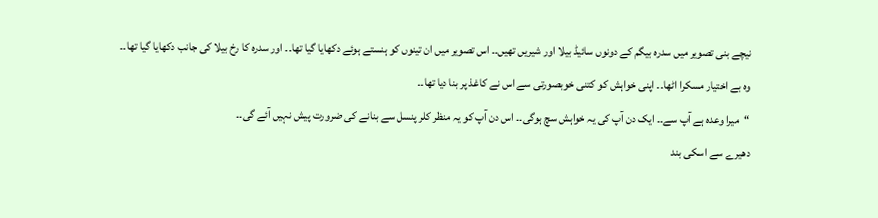نیچے بنی تصویر میں سدرہ بیگم کے دونوں سائیڈ بیلا اور شیریں تھیں۔۔ اس تصویر میں ان تینوں کو ہنستے ہوئے دکھایا گیا تھا۔۔ اور سدرہ کا رخ بیلا کی جانب دکھایا گیا تھا۔۔
وہ بے اختیار مسکرا اٹھا۔۔ اپنی خواہش کو کتنی خوبصورتی سے اس نے کاغذ پر بنا دیا تھا۔۔
“میرا وعدہ ہے آپ سے۔۔ ایک دن آپ کی یہ خواہش سچ ہوگی۔۔ اس دن آپ کو یہ منظر کلر پنسل سے بنانے کی ضرورت پیش نہیں آئے گی۔۔
دھیرے سے اسکی بند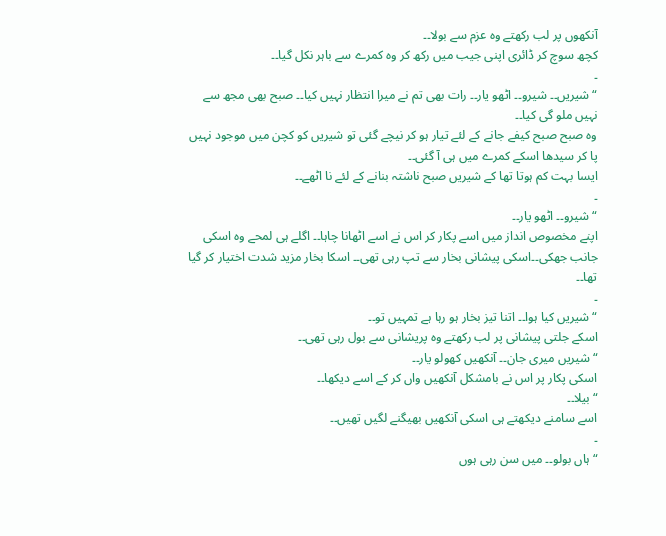آنکھوں پر لب رکھتے وہ عزم سے بولا۔۔
کچھ سوچ کر ڈائری اپنی جیب میں رکھ کر وہ کمرے سے باہر نکل گیا۔۔
۔
“شیریں۔۔ شیرو۔۔ اٹھو یار۔۔ رات بھی تم نے میرا انتظار نہیں کیا۔۔ صبح بھی مجھ سے نہیں ملو گی کیا۔۔
وہ صبح صبح کیفے جانے کے لئے تیار ہو کر نیچے گئی تو شیریں کو کچن میں موجود نہیں پا کر سیدھا اسکے کمرے میں ہی آ گئی۔۔
ایسا بہت کم ہوتا تھا کے شیریں صبح ناشتہ بنانے کے لئے نا اٹھے۔۔
۔
“شیرو۔۔ اٹھو یار۔۔
اپنے مخصوص انداز میں اسے پکار کر اس نے اسے اٹھانا چاہا۔۔ اگلے ہی لمحے وہ اسکی جانب جھکی۔۔اسکی پیشانی بخار سے تپ رہی تھی۔۔ اسکا بخار مزید شدت اختیار کر گیا تھا۔۔
۔
“شیریں کیا ہوا۔۔ اتنا تیز بخار ہو رہا ہے تمہیں تو۔۔
اسکے جلتی پیشانی پر لب رکھتے وہ پریشانی سے بول رہی تھی۔۔
“شیریں میری جان۔۔ آنکھیں کھولو یار۔۔
اسکی پکار پر اس نے بامشکل آنکھیں واں کر کے اسے دیکھا۔۔
“بیلا۔۔
اسے سامنے دیکھتے ہی اسکی آنکھیں بھیگنے لگیں تھیں۔۔
۔
“ہاں بولو۔۔ میں سن رہی ہوں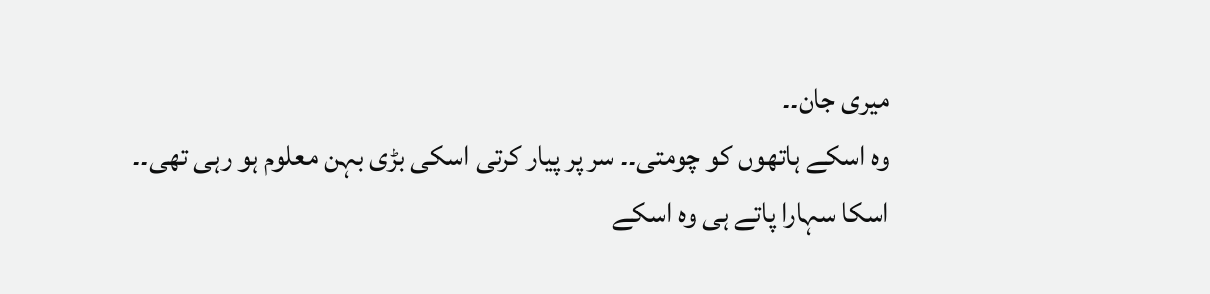میری جان۔۔
وہ اسکے ہاتھوں کو چومتی۔۔ سر پر پیار کرتی اسکی بڑی بہن معلوم ہو رہی تھی۔۔
اسکا سہارا پاتے ہی وہ اسکے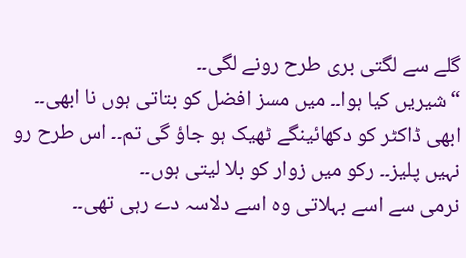گلے سے لگتی بری طرح رونے لگی۔۔
“شیریں کیا ہوا۔۔ میں مسز افضل کو بتاتی ہوں نا ابھی۔۔ ابھی ڈاکٹر کو دکھائینگے ٹھیک ہو جاؤ گی تم۔۔ اس طرح رو نہیں پلیز۔۔ رکو میں زوار کو بلا لیتی ہوں۔۔
نرمی سے اسے بہلاتی وہ اسے دلاسہ دے رہی تھی۔۔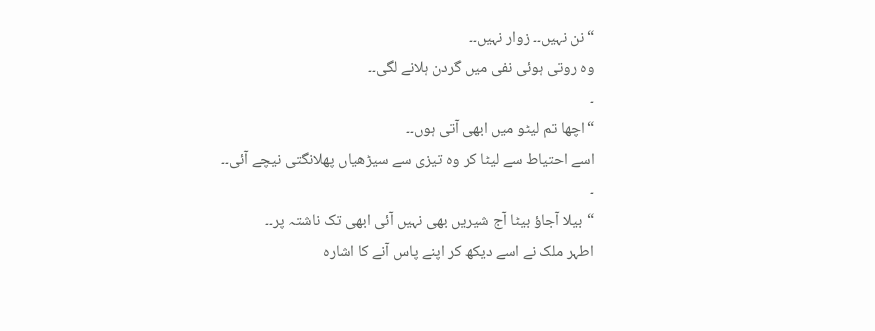“نن نہیں۔۔ زوار نہیں۔۔
وہ روتی ہوئی نفی میں گردن ہلانے لگی۔۔
۔
“اچھا تم لیٹو میں ابھی آتی ہوں۔۔
اسے احتیاط سے لیٹا کر وہ تیزی سے سیڑھیاں پھلانگتی نیچے آئی۔۔
۔
“بیلا آجاؤ بیٹا آج شیریں بھی نہیں آئی ابھی تک ناشتہ پر۔۔
اطہر ملک نے اسے دیکھ کر اپنے پاس آنے کا اشارہ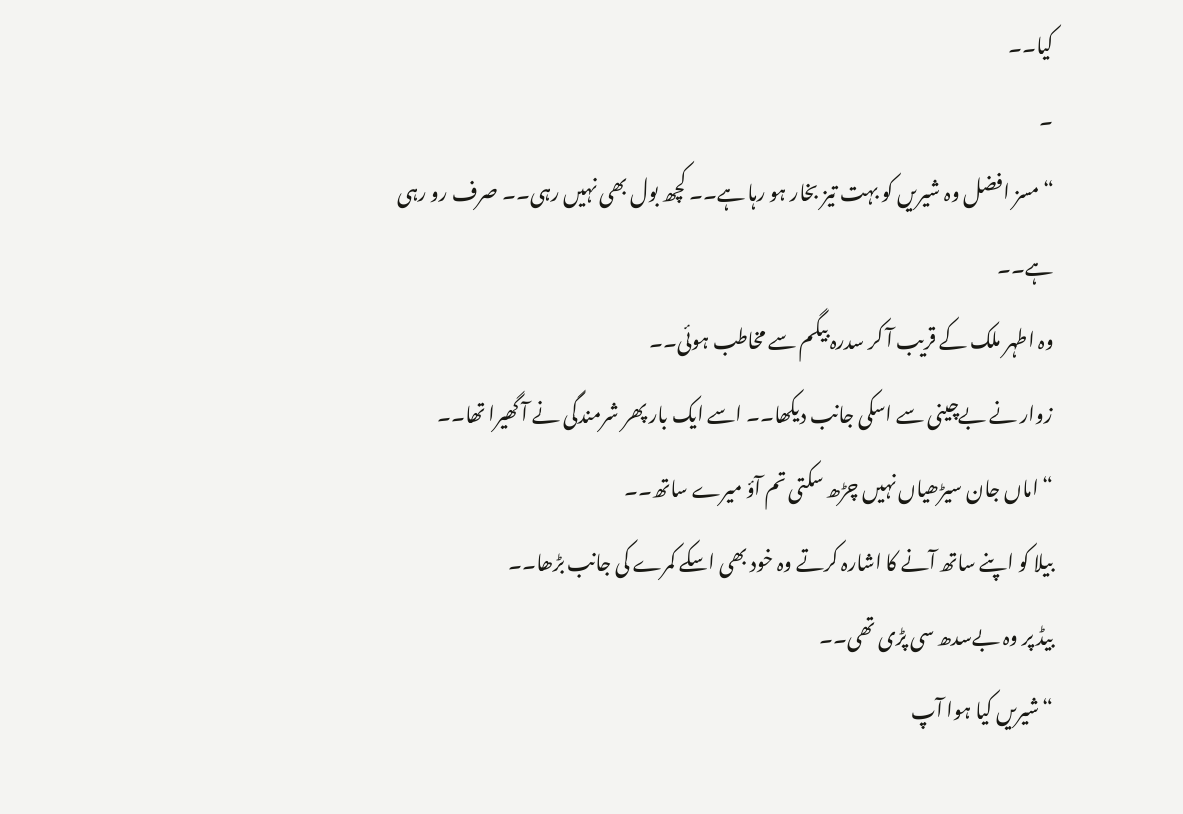کیا۔۔
۔
“مسز افضل وہ شیریں کو بہت تیز بخار ہو رہا ہے۔۔ کچھ بول بھی نہیں رہی۔۔ صرف رو رہی ہے۔۔
وہ اطہر ملک کے قریب آ کر سدرہ بیگم سے مخاطب ہوئی۔۔
زوار نے بےچینی سے اسکی جانب دیکھا۔۔ اسے ایک بار پھر شرمندگی نے آ گھیرا تھا۔۔
“اماں جان سیڑھیاں نہیں چڑھ سکتی تم آؤ میرے ساتھ۔۔
بیلا کو اپنے ساتھ آنے کا اشارہ کرتے وہ خود بھی اسکے کمرے کی جانب بڑھا۔۔
بیڈ پر وہ بےسدھ سی پڑی تھی۔۔
“شیریں کیا ہوا آپ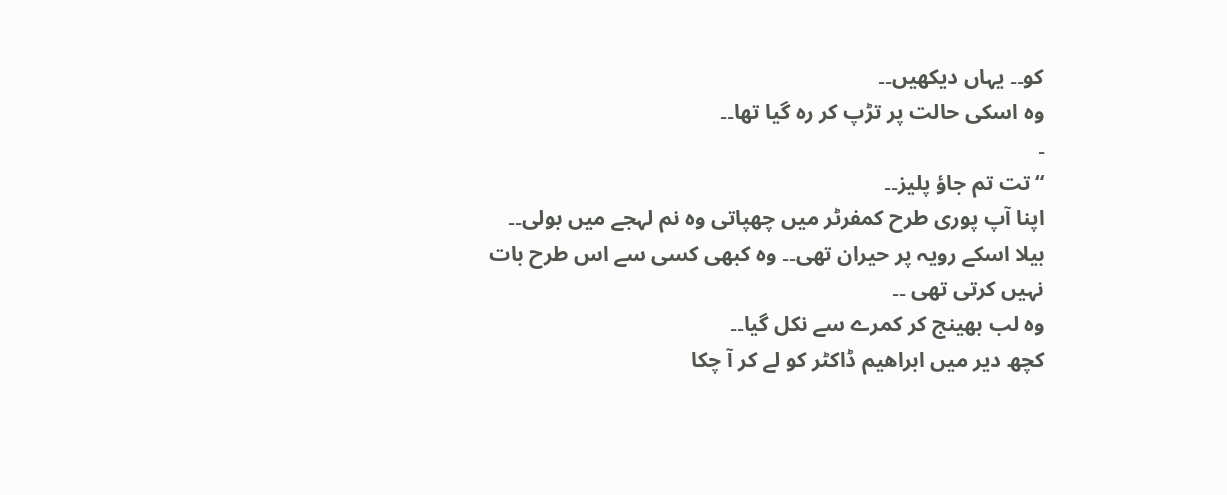کو۔۔ یہاں دیکھیں۔۔
وہ اسکی حالت پر تڑپ کر رہ گیا تھا۔۔
۔
“تت تم جاؤ پلیز۔۔
اپنا آپ پوری طرح کمفرٹر میں چھپاتی وہ نم لہجے میں بولی۔۔
بیلا اسکے رویہ پر حیران تھی۔۔ وہ کبھی کسی سے اس طرح بات نہیں کرتی تھی ۔۔
وہ لب بھینج کر کمرے سے نکل گیا۔۔
کچھ دیر میں ابراھیم ڈاکٹر کو لے کر آ چکا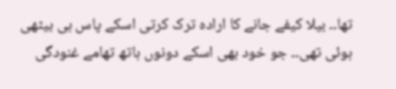تھا۔۔ بیلا کیفے جانے کا ارادہ ترک کرتی اسکے پاس ہی بیٹھی ہوئی تھی۔۔ جو خود بھی اسکے دونوں ہاتھ تھامے غنودگی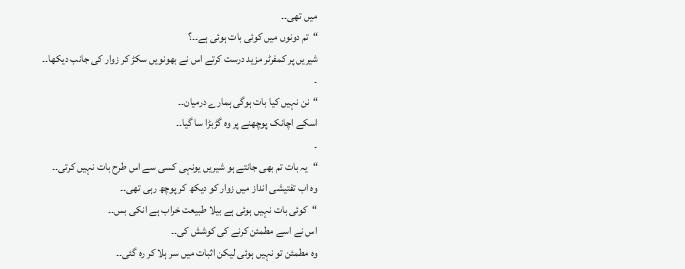میں تھی۔۔
“تم دونوں میں کوئی بات ہوئی ہے۔۔؟
شیریں پر کمفرٹر مزید درست کرتے اس نے بھونویں سکڑ کر زوار کی جانب دیکھا۔۔
۔
“نن نہیں کیا بات ہوگی ہمارے درمیان۔۔
اسکے اچانک پوچھنے پر وہ گڑبڑا سا گیا۔۔
۔
“یہ بات تم بھی جانتے ہو شیریں یونہی کسی سے اس طرح بات نہیں کرتی۔۔
وہ اب تفتیشی انداز میں زوار کو دیکھ کر پوچھ رہی تھی۔۔
“کوئی بات نہیں ہوئی ہے بیلا طبیعت خراب ہے انکی بس۔۔
اس نے اسے مطمئن کرنے کی کوشش کی۔۔
وہ مطمئن تو نہیں ہوئی لیکن اثبات میں سر ہلا کر رہ گئی۔۔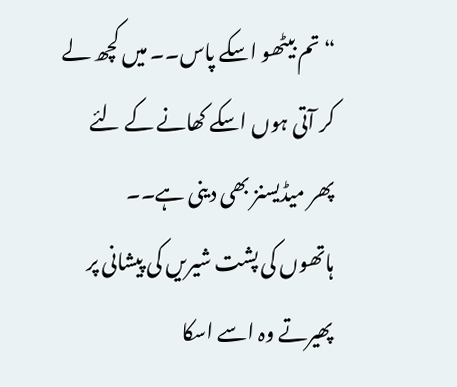“تم بیٹھو اسکے پاس۔۔ میں کچھ لے کر آتی ہوں اسکے کھانے کے لئے پھر میڈیسنز بھی دینی ہے۔۔
ہاتھوں کی پشت شیریں کی پیشانی پر پھیرتے وہ اسے اسکا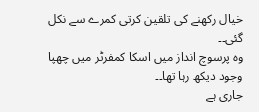خیال رکھنے کی تلقین کرتی کمرے سے نکل گئی۔۔
وہ پرسوچ انداز میں اسکا کمفرٹر میں چھپا وجود دیکھ رہا تھا۔۔
جاری ہے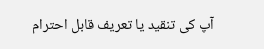آپ کی تنقید یا تعریف قابل احترام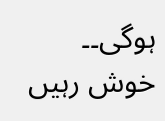ہوگی۔۔
خوش رہیں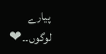پیارے لوگوں۔۔❤